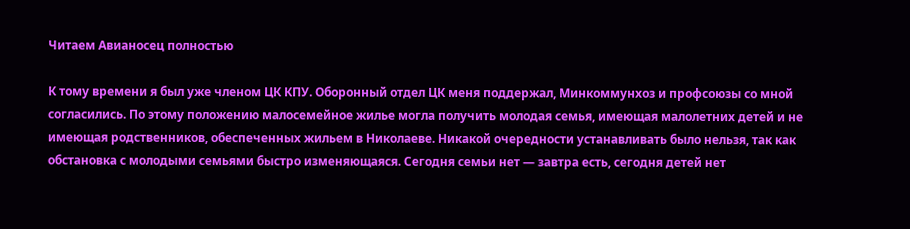Читаем Авианосец полностью

К тому времени я был уже членом ЦК КПУ. Оборонный отдел ЦК меня поддержал, Минкоммунхоз и профсоюзы со мной согласились. По этому положению малосемейное жилье могла получить молодая семья, имеющая малолетних детей и не имеющая родственников, обеспеченных жильем в Николаеве. Никакой очередности устанавливать было нельзя, так как обстановка с молодыми семьями быстро изменяющаяся. Сегодня семьи нет — завтра есть, сегодня детей нет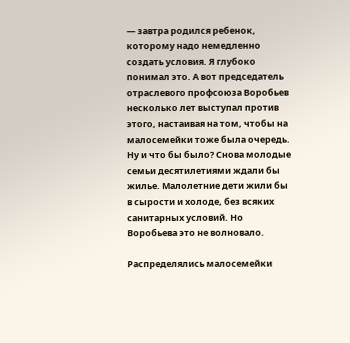— завтра родился ребенок, которому надо немедленно создать условия. Я глубоко понимал это. А вот председатель отраслевого профсоюза Воробьев несколько лет выступал против этого, настаивая на том, чтобы на малосемейки тоже была очередь. Ну и что бы было? Снова молодые семьи десятилетиями ждали бы жилье. Малолетние дети жили бы в сырости и холоде, без всяких санитарных условий. Но Воробьева это не волновало.

Распределялись малосемейки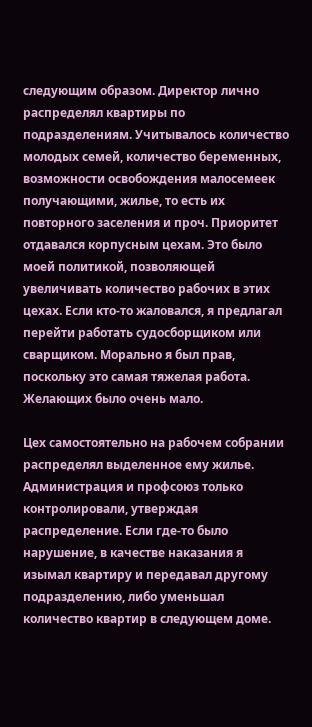следующим образом. Директор лично распределял квартиры по подразделениям. Учитывалось количество молодых семей, количество беременных, возможности освобождения малосемеек получающими, жилье, то есть их повторного заселения и проч. Приоритет отдавался корпусным цехам. Это было моей политикой, позволяющей увеличивать количество рабочих в этих цехах. Если кто-то жаловался, я предлагал перейти работать судосборщиком или сварщиком. Морально я был прав, поскольку это самая тяжелая работа. Желающих было очень мало.

Цех самостоятельно на рабочем собрании распределял выделенное ему жилье. Администрация и профсоюз только контролировали, утверждая распределение. Если где-то было нарушение, в качестве наказания я изымал квартиру и передавал другому подразделению, либо уменьшал количество квартир в следующем доме.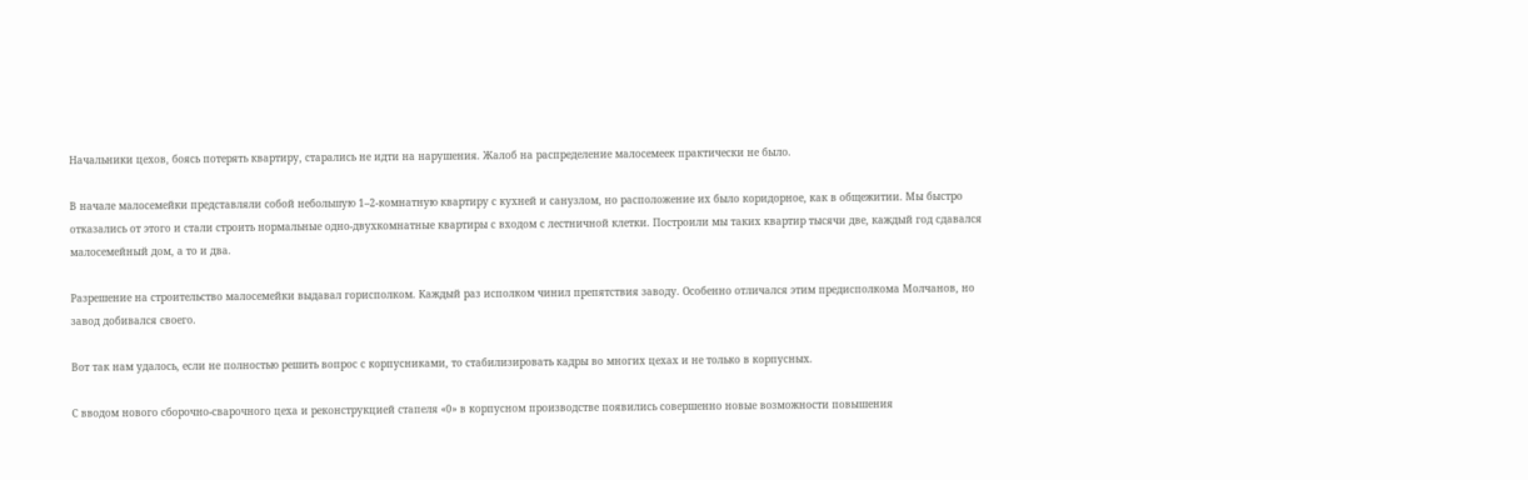Начальники цехов, боясь потерять квартиру, старались не идти на нарушения. Жалоб на распределение малосемеек практически не было.

В начале малосемейки представляли собой небольшую 1–2-комнатную квартиру с кухней и санузлом, но расположение их было коридорное, как в общежитии. Мы быстро отказались от этого и стали строить нормальные одно-двухкомнатные квартиры с входом с лестничной клетки. Построили мы таких квартир тысячи две, каждый год сдавался малосемейный дом, а то и два.

Разрешение на строительство малосемейки выдавал горисполком. Каждый раз исполком чинил препятствия заводу. Особенно отличался этим предисполкома Молчанов, но завод добивался своего.

Вот так нам удалось, если не полностью решить вопрос с корпусниками, то стабилизировать кадры во многих цехах и не только в корпусных.

С вводом нового сборочно-сварочного цеха и реконструкцией стапеля «0» в корпусном производстве появились совершенно новые возможности повышения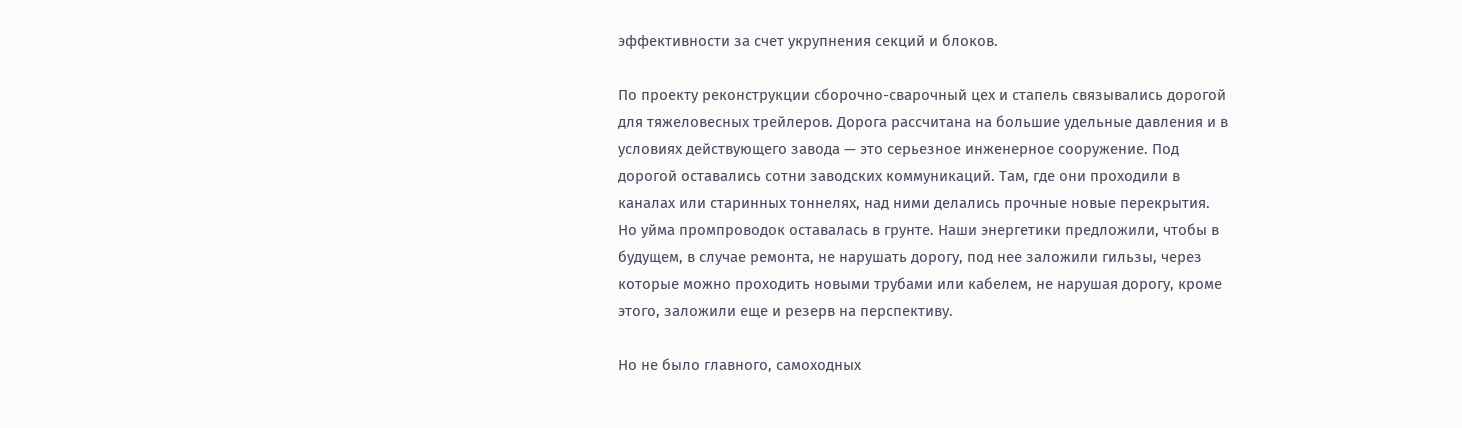эффективности за счет укрупнения секций и блоков.

По проекту реконструкции сборочно-сварочный цех и стапель связывались дорогой для тяжеловесных трейлеров. Дорога рассчитана на большие удельные давления и в условиях действующего завода — это серьезное инженерное сооружение. Под дорогой оставались сотни заводских коммуникаций. Там, где они проходили в каналах или старинных тоннелях, над ними делались прочные новые перекрытия. Но уйма промпроводок оставалась в грунте. Наши энергетики предложили, чтобы в будущем, в случае ремонта, не нарушать дорогу, под нее заложили гильзы, через которые можно проходить новыми трубами или кабелем, не нарушая дорогу, кроме этого, заложили еще и резерв на перспективу.

Но не было главного, самоходных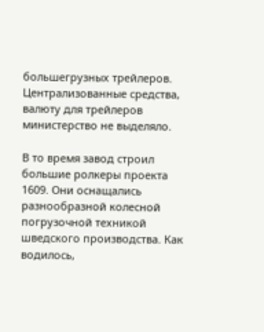большегрузных трейлеров. Централизованные средства, валюту для трейлеров министерство не выделяло.

В то время завод строил большие ролкеры проекта 1609. Они оснащались разнообразной колесной погрузочной техникой шведского производства. Как водилось,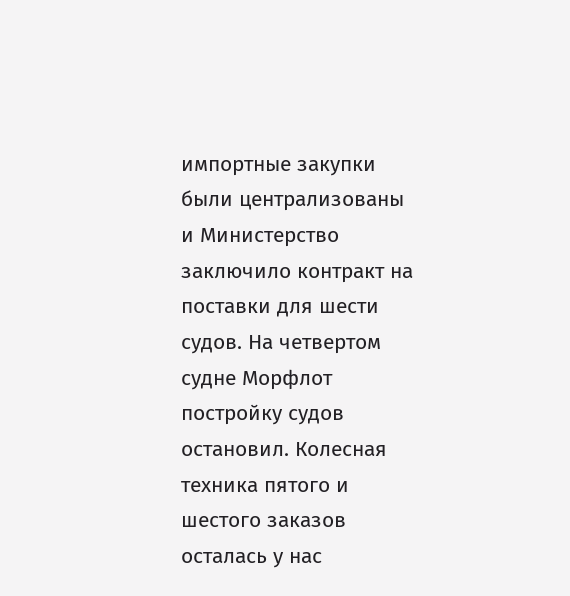импортные закупки были централизованы и Министерство заключило контракт на поставки для шести судов. На четвертом судне Морфлот постройку судов остановил. Колесная техника пятого и шестого заказов осталась у нас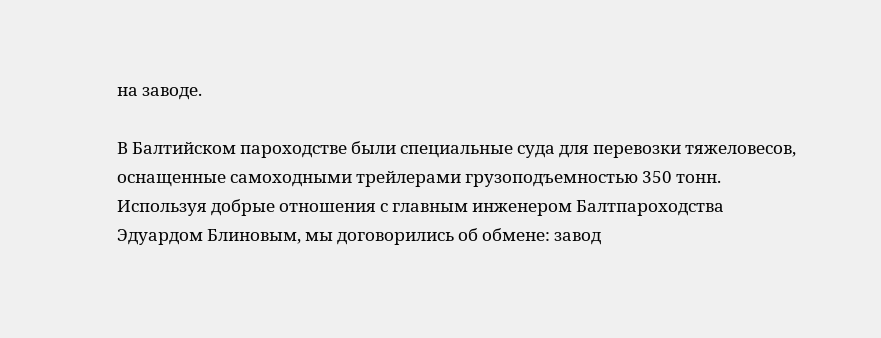на заводе.

В Балтийском пароходстве были специальные суда для перевозки тяжеловесов, оснащенные самоходными трейлерами грузоподъемностью 350 тонн. Используя добрые отношения с главным инженером Балтпароходства Эдуардом Блиновым, мы договорились об обмене: завод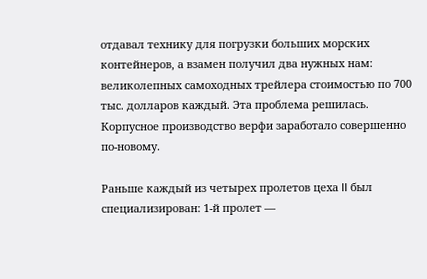отдавал технику для погрузки больших морских контейнеров, а взамен получил два нужных нам: великолепных самоходных трейлера стоимостью по 700 тыс. долларов каждый. Эта проблема решилась. Корпусное производство верфи заработало совершенно по-новому.

Раньше каждый из четырех пролетов цеха II был специализирован: 1-й пролет —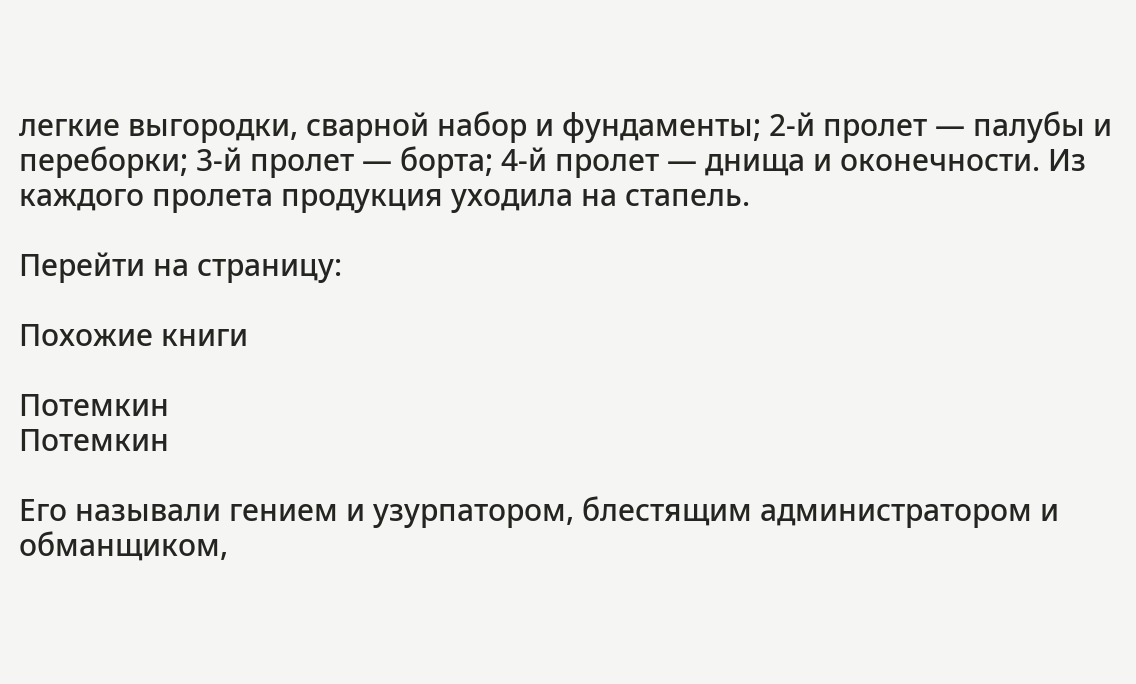легкие выгородки, сварной набор и фундаменты; 2-й пролет — палубы и переборки; 3-й пролет — борта; 4-й пролет — днища и оконечности. Из каждого пролета продукция уходила на стапель.

Перейти на страницу:

Похожие книги

Потемкин
Потемкин

Его называли гением и узурпатором, блестящим администратором и обманщиком,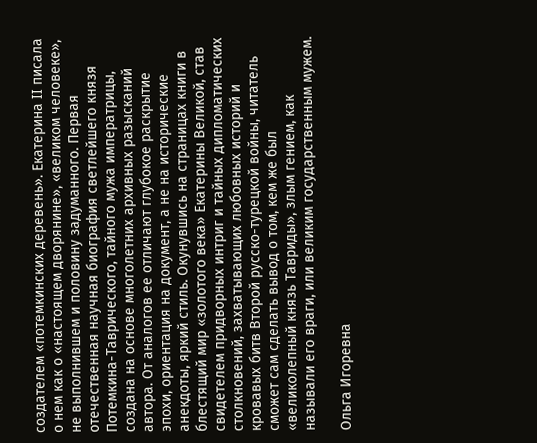создателем «потемкинских деревень». Екатерина II писала о нем как о «настоящем дворянине», «великом человеке», не выполнившем и половину задуманного. Первая отечественная научная биография светлейшего князя Потемкина-Таврического, тайного мужа императрицы, создана на основе многолетних архивных разысканий автора. От аналогов ее отличают глубокое раскрытие эпохи, ориентация на документ, а не на исторические анекдоты, яркий стиль. Окунувшись на страницах книги в блестящий мир «золотого века» Екатерины Великой, став свидетелем придворных интриг и тайных дипломатических столкновений, захватывающих любовных историй и кровавых битв Второй русско-турецкой войны, читатель сможет сам сделать вывод о том, кем же был «великолепный князь Тавриды», злым гением, как называли его враги, или великим государственным мужем.

Ольга Игоревна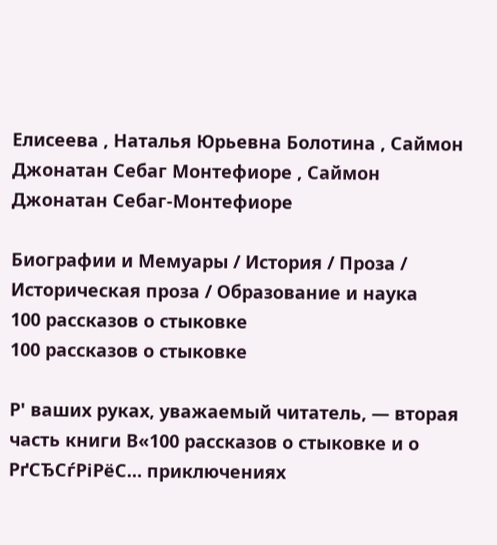Елисеева , Наталья Юрьевна Болотина , Саймон Джонатан Себаг Монтефиоре , Саймон Джонатан Себаг-Монтефиоре

Биографии и Мемуары / История / Проза / Историческая проза / Образование и наука
100 рассказов о стыковке
100 рассказов о стыковке

Р' ваших руках, уважаемый читатель, — вторая часть книги В«100 рассказов о стыковке и о РґСЂСѓРіРёС… приключениях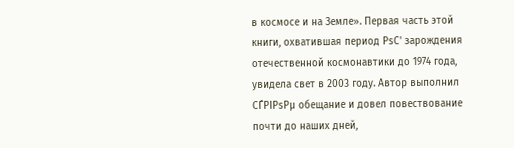в космосе и на Земле». Первая часть этой книги, охватившая период РѕС' зарождения отечественной космонавтики до 1974 года, увидела свет в 2003 году. Автор выполнил СЃРІРѕРµ обещание и довел повествование почти до наших дней,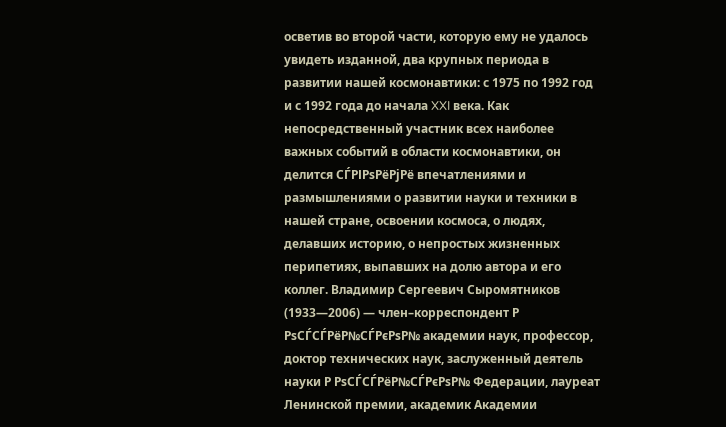осветив во второй части, которую ему не удалось увидеть изданной, два крупных периода в развитии нашей космонавтики: с 1975 по 1992 год и с 1992 года до начала XXI века. Как непосредственный участник всех наиболее важных событий в области космонавтики, он делится СЃРІРѕРёРјРё впечатлениями и размышлениями о развитии науки и техники в нашей стране, освоении космоса, о людях, делавших историю, о непростых жизненных перипетиях, выпавших на долю автора и его коллег. Владимир Сергеевич Сыромятников (1933—2006) — член–корреспондент Р РѕСЃСЃРёР№СЃРєРѕР№ академии наук, профессор, доктор технических наук, заслуженный деятель науки Р РѕСЃСЃРёР№СЃРєРѕР№ Федерации, лауреат Ленинской премии, академик Академии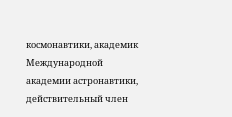космонавтики, академик Международной академии астронавтики, действительный член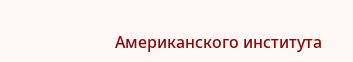Американского института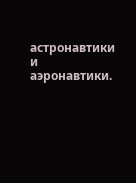астронавтики и аэронавтики.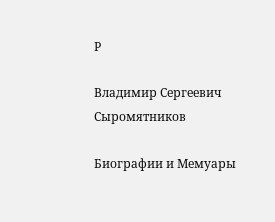Р

Владимир Сергеевич Сыромятников

Биографии и Мемуары